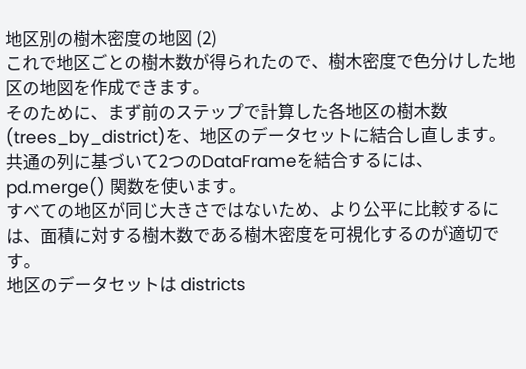地区別の樹木密度の地図 (2)
これで地区ごとの樹木数が得られたので、樹木密度で色分けした地区の地図を作成できます。
そのために、まず前のステップで計算した各地区の樹木数(trees_by_district)を、地区のデータセットに結合し直します。共通の列に基づいて2つのDataFrameを結合するには、pd.merge() 関数を使います。
すべての地区が同じ大きさではないため、より公平に比較するには、面積に対する樹木数である樹木密度を可視化するのが適切です。
地区のデータセットは districts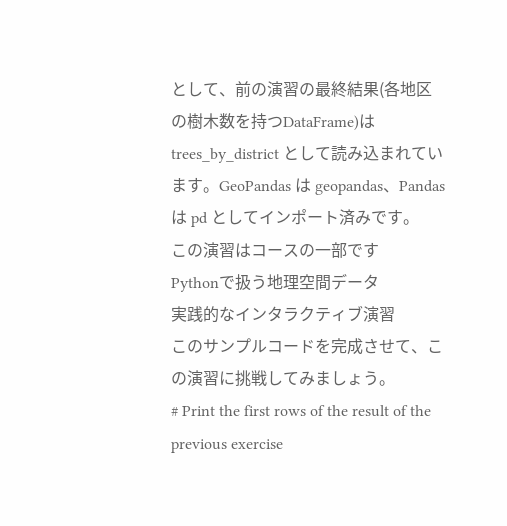として、前の演習の最終結果(各地区の樹木数を持つDataFrame)は trees_by_district として読み込まれています。GeoPandas は geopandas、Pandas は pd としてインポート済みです。
この演習はコースの一部です
Pythonで扱う地理空間データ
実践的なインタラクティブ演習
このサンプルコードを完成させて、この演習に挑戦してみましょう。
# Print the first rows of the result of the previous exercise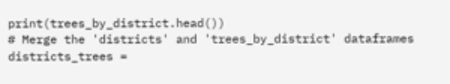print(trees_by_district.head())
# Merge the 'districts' and 'trees_by_district' dataframes
districts_trees =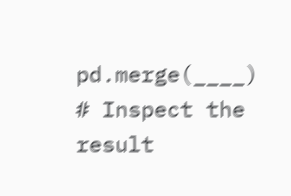pd.merge(____)
# Inspect the result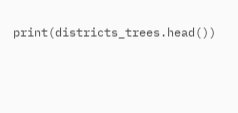print(districts_trees.head())